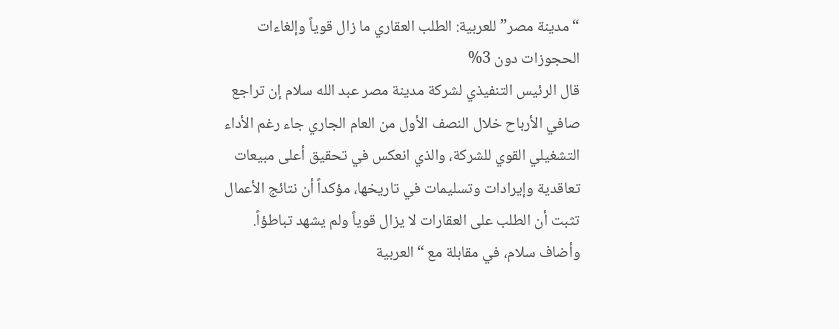“مدينة مصر” للعربية: الطلب العقاري ما زال قوياً وإلغاءات الحجوزات دون 3%
قال الرئيس التنفيذي لشركة مدينة مصر عبد الله سلام إن تراجع صافي الأرباح خلال النصف الأول من العام الجاري جاء رغم الأداء التشغيلي القوي للشركة، والذي انعكس في تحقيق أعلى مبيعات تعاقدية وإيرادات وتسليمات في تاريخها، مؤكداً أن نتائج الأعمال تثبت أن الطلب على العقارات لا يزال قوياً ولم يشهد تباطؤاً.
وأضاف سلام، في مقابلة مع “العربية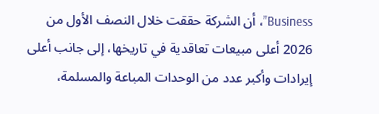Business”، أن الشركة حققت خلال النصف الأول من 2026 أعلى مبيعات تعاقدية في تاريخها، إلى جانب أعلى إيرادات وأكبر عدد من الوحدات المباعة والمسلمة،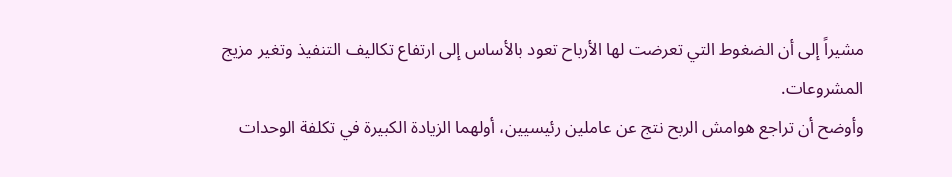مشيراً إلى أن الضغوط التي تعرضت لها الأرباح تعود بالأساس إلى ارتفاع تكاليف التنفيذ وتغير مزيج المشروعات.
وأوضح أن تراجع هوامش الربح نتج عن عاملين رئيسيين، أولهما الزيادة الكبيرة في تكلفة الوحدات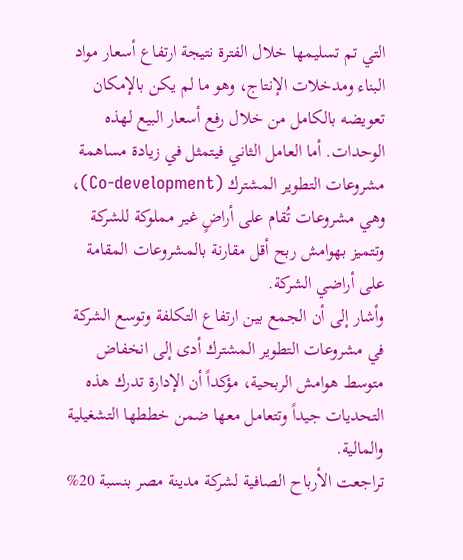التي تم تسليمها خلال الفترة نتيجة ارتفاع أسعار مواد البناء ومدخلات الإنتاج، وهو ما لم يكن بالإمكان تعويضه بالكامل من خلال رفع أسعار البيع لهذه الوحدات. أما العامل الثاني فيتمثل في زيادة مساهمة مشروعات التطوير المشترك (Co-development)، وهي مشروعات تُقام على أراضٍ غير مملوكة للشركة وتتميز بهوامش ربح أقل مقارنة بالمشروعات المقامة على أراضي الشركة.
وأشار إلى أن الجمع بين ارتفاع التكلفة وتوسع الشركة في مشروعات التطوير المشترك أدى إلى انخفاض متوسط هوامش الربحية، مؤكداً أن الإدارة تدرك هذه التحديات جيداً وتتعامل معها ضمن خططها التشغيلية والمالية.
تراجعت الأرباح الصافية لشركة مدينة مصر بنسبة 20%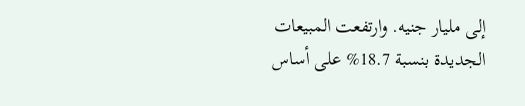إلى مليار جنيه. وارتفعت المبيعات الجديدة بنسبة 18.7% على أساس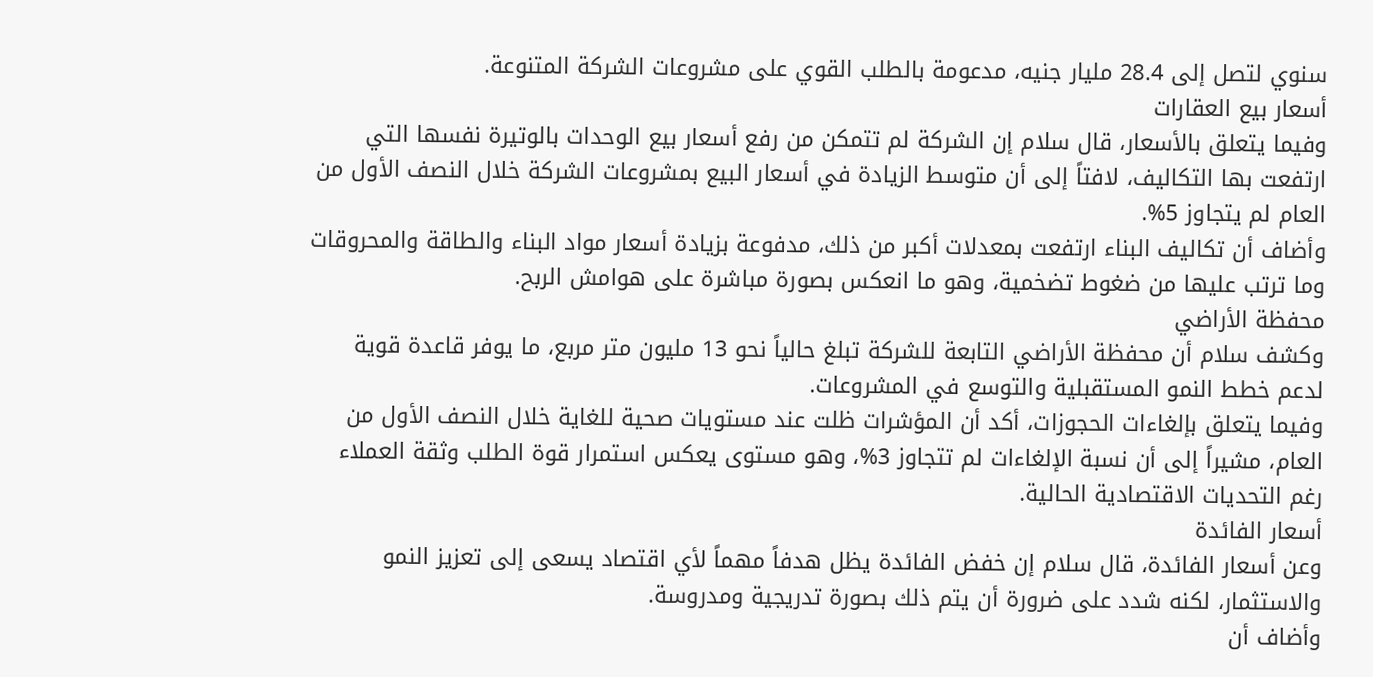سنوي لتصل إلى 28.4 مليار جنيه، مدعومة بالطلب القوي على مشروعات الشركة المتنوعة.
أسعار بيع العقارات
وفيما يتعلق بالأسعار، قال سلام إن الشركة لم تتمكن من رفع أسعار بيع الوحدات بالوتيرة نفسها التي ارتفعت بها التكاليف، لافتاً إلى أن متوسط الزيادة في أسعار البيع بمشروعات الشركة خلال النصف الأول من العام لم يتجاوز 5%.
وأضاف أن تكاليف البناء ارتفعت بمعدلات أكبر من ذلك، مدفوعة بزيادة أسعار مواد البناء والطاقة والمحروقات وما ترتب عليها من ضغوط تضخمية، وهو ما انعكس بصورة مباشرة على هوامش الربح.
محفظة الأراضي
وكشف سلام أن محفظة الأراضي التابعة للشركة تبلغ حالياً نحو 13 مليون متر مربع، ما يوفر قاعدة قوية لدعم خطط النمو المستقبلية والتوسع في المشروعات.
وفيما يتعلق بإلغاءات الحجوزات، أكد أن المؤشرات ظلت عند مستويات صحية للغاية خلال النصف الأول من العام، مشيراً إلى أن نسبة الإلغاءات لم تتجاوز 3%، وهو مستوى يعكس استمرار قوة الطلب وثقة العملاء رغم التحديات الاقتصادية الحالية.
أسعار الفائدة
وعن أسعار الفائدة، قال سلام إن خفض الفائدة يظل هدفاً مهماً لأي اقتصاد يسعى إلى تعزيز النمو والاستثمار، لكنه شدد على ضرورة أن يتم ذلك بصورة تدريجية ومدروسة.
وأضاف أن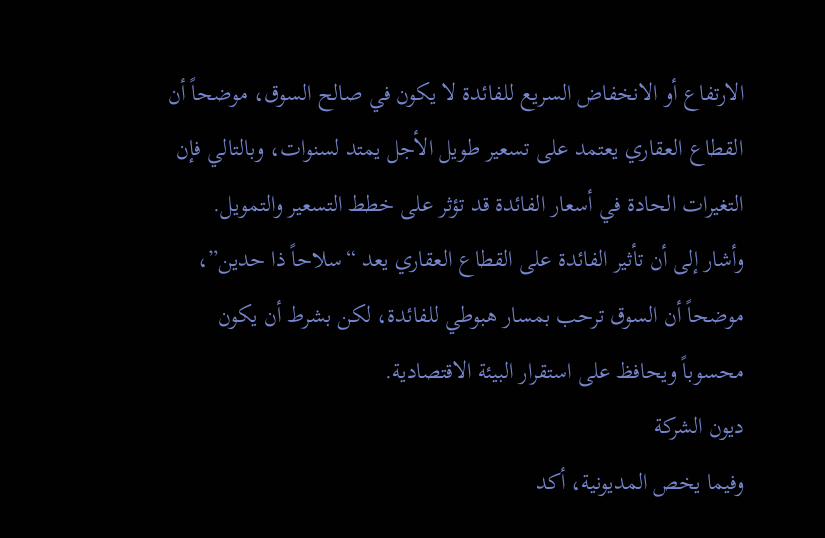الارتفاع أو الانخفاض السريع للفائدة لا يكون في صالح السوق، موضحاً أن القطاع العقاري يعتمد على تسعير طويل الأجل يمتد لسنوات، وبالتالي فإن التغيرات الحادة في أسعار الفائدة قد تؤثر على خطط التسعير والتمويل.
وأشار إلى أن تأثير الفائدة على القطاع العقاري يعد “سلاحاً ذا حدين”، موضحاً أن السوق ترحب بمسار هبوطي للفائدة، لكن بشرط أن يكون محسوباً ويحافظ على استقرار البيئة الاقتصادية.
ديون الشركة
وفيما يخص المديونية، أكد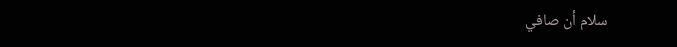سلام أن صافي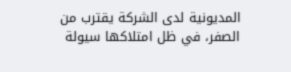المديونية لدى الشركة يقترب من الصفر، في ظل امتلاكها سيولة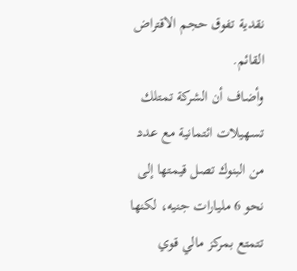نقدية تفوق حجم الاقتراض القائم.
وأضاف أن الشركة تمتلك تسهيلات ائتمانية مع عدد من البنوك تصل قيمتها إلى نحو 6 مليارات جنيه، لكنها تتمتع بمركز مالي قوي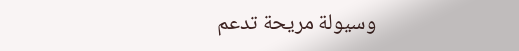وسيولة مريحة تدعم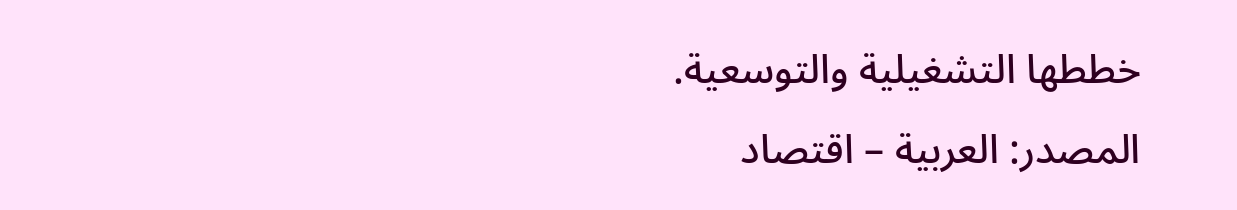خططها التشغيلية والتوسعية.
المصدر: العربية – اقتصاد